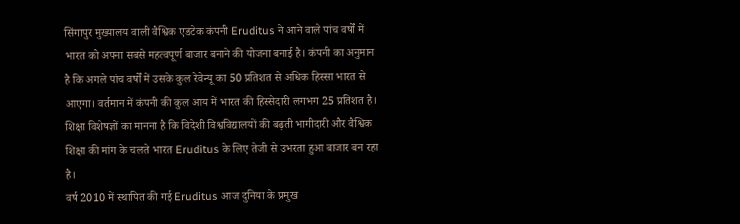सिंगापुर मुख्यालय वाली वैश्विक एडटेक कंपनी Eruditus ने आने वाले पांच वर्षों में भारत को अपना सबसे महत्वपूर्ण बाजार बनाने की योजना बनाई है। कंपनी का अनुमान है कि अगले पांच वर्षों में उसके कुल रेवेन्यू का 50 प्रतिशत से अधिक हिस्सा भारत से आएगा। वर्तमान में कंपनी की कुल आय में भारत की हिस्सेदारी लगभग 25 प्रतिशत है। शिक्षा विशेषज्ञों का मानना है कि विदेशी विश्वविद्यालयों की बढ़ती भागीदारी और वैश्विक शिक्षा की मांग के चलते भारत Eruditus के लिए तेजी से उभरता हुआ बाजार बन रहा है।
वर्ष 2010 में स्थापित की गई Eruditus आज दुनिया के प्रमुख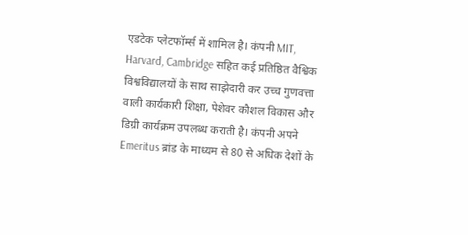एडटेक प्लेटफॉर्म्स में शामिल है। कंपनी MIT, Harvard, Cambridge सहित कई प्रतिष्ठित वैश्विक विश्वविद्यालयों के साथ साझेदारी कर उच्च गुणवत्ता वाली कार्यकारी शिक्षा, पेशेवर कौशल विकास और डिग्री कार्यक्रम उपलब्ध कराती है। कंपनी अपने Emeritus ब्रांड के माध्यम से 80 से अधिक देशों के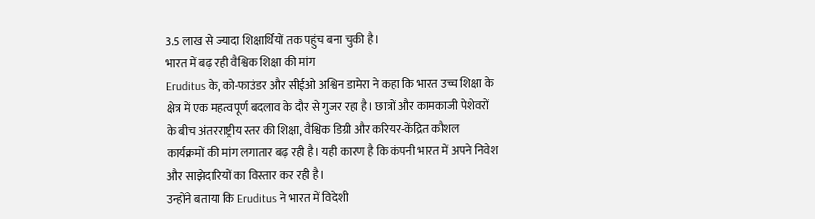3.5 लाख से ज्यादा शिक्षार्थियों तक पहुंच बना चुकी है।
भारत में बढ़ रही वैश्विक शिक्षा की मांग
Eruditus के, को-फाउंडर और सीईओ अश्विन डामेरा ने कहा कि भारत उच्च शिक्षा के क्षेत्र में एक महत्वपूर्ण बदलाव के दौर से गुजर रहा है। छात्रों और कामकाजी पेशेवरों के बीच अंतरराष्ट्रीय स्तर की शिक्षा, वैश्विक डिग्री और करियर-केंद्रित कौशल कार्यक्रमों की मांग लगातार बढ़ रही है। यही कारण है कि कंपनी भारत में अपने निवेश और साझेदारियों का विस्तार कर रही है।
उन्होंने बताया कि Eruditus ने भारत में विदेशी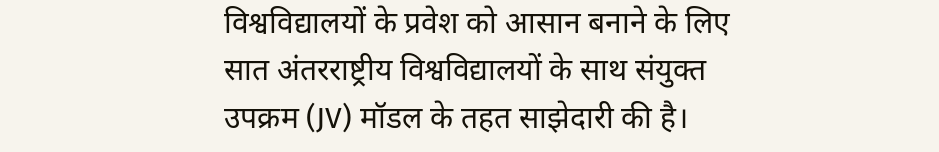विश्वविद्यालयों के प्रवेश को आसान बनाने के लिए सात अंतरराष्ट्रीय विश्वविद्यालयों के साथ संयुक्त उपक्रम (JV) मॉडल के तहत साझेदारी की है।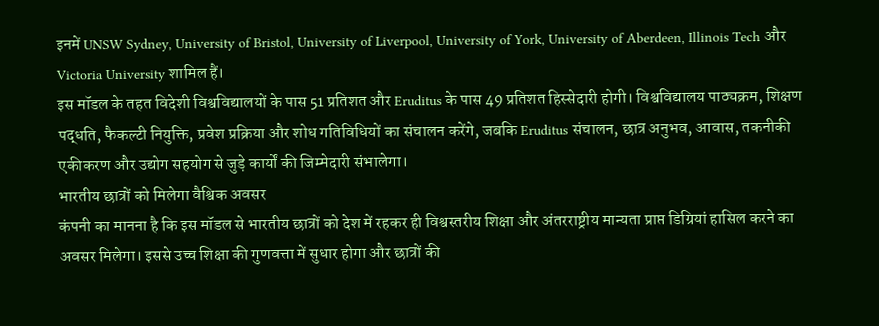इनमें UNSW Sydney, University of Bristol, University of Liverpool, University of York, University of Aberdeen, Illinois Tech और Victoria University शामिल हैं।
इस मॉडल के तहत विदेशी विश्वविद्यालयों के पास 51 प्रतिशत और Eruditus के पास 49 प्रतिशत हिस्सेदारी होगी। विश्वविद्यालय पाठ्यक्रम, शिक्षण पद्धति, फैकल्टी नियुक्ति, प्रवेश प्रक्रिया और शोध गतिविधियों का संचालन करेंगे, जबकि Eruditus संचालन, छात्र अनुभव, आवास, तकनीकी एकीकरण और उद्योग सहयोग से जुड़े कार्यों की जिम्मेदारी संभालेगा।
भारतीय छात्रों को मिलेगा वैश्विक अवसर
कंपनी का मानना है कि इस मॉडल से भारतीय छात्रों को देश में रहकर ही विश्वस्तरीय शिक्षा और अंतरराष्ट्रीय मान्यता प्राप्त डिग्रियां हासिल करने का अवसर मिलेगा। इससे उच्च शिक्षा की गुणवत्ता में सुधार होगा और छात्रों की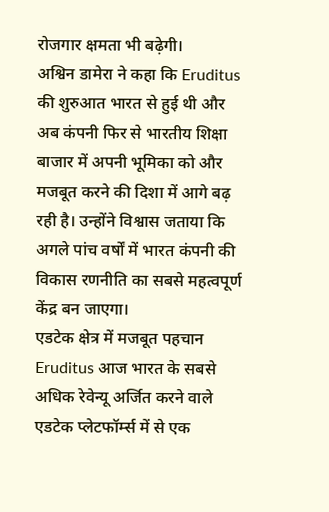रोजगार क्षमता भी बढ़ेगी।
अश्विन डामेरा ने कहा कि Eruditus की शुरुआत भारत से हुई थी और अब कंपनी फिर से भारतीय शिक्षा बाजार में अपनी भूमिका को और मजबूत करने की दिशा में आगे बढ़ रही है। उन्होंने विश्वास जताया कि अगले पांच वर्षों में भारत कंपनी की विकास रणनीति का सबसे महत्वपूर्ण केंद्र बन जाएगा।
एडटेक क्षेत्र में मजबूत पहचान
Eruditus आज भारत के सबसे अधिक रेवेन्यू अर्जित करने वाले एडटेक प्लेटफॉर्म्स में से एक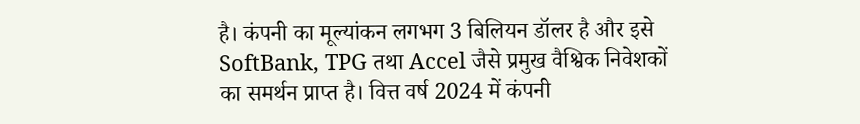है। कंपनी का मूल्यांकन लगभग 3 बिलियन डॉलर है और इसे SoftBank, TPG तथा Accel जैसे प्रमुख वैश्विक निवेशकों का समर्थन प्राप्त है। वित्त वर्ष 2024 में कंपनी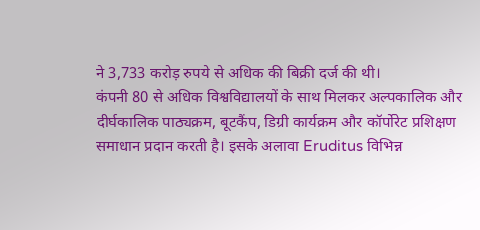ने 3,733 करोड़ रुपये से अधिक की बिक्री दर्ज की थी।
कंपनी 80 से अधिक विश्वविद्यालयों के साथ मिलकर अल्पकालिक और दीर्घकालिक पाठ्यक्रम, बूटकैंप, डिग्री कार्यक्रम और कॉर्पोरेट प्रशिक्षण समाधान प्रदान करती है। इसके अलावा Eruditus विभिन्न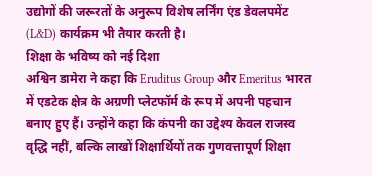उद्योगों की जरूरतों के अनुरूप विशेष लर्निंग एंड डेवलपमेंट (L&D) कार्यक्रम भी तैयार करती है।
शिक्षा के भविष्य को नई दिशा
अश्विन डामेरा ने कहा कि Eruditus Group और Emeritus भारत में एडटेक क्षेत्र के अग्रणी प्लेटफॉर्म के रूप में अपनी पहचान बनाए हुए हैं। उन्होंने कहा कि कंपनी का उद्देश्य केवल राजस्व वृद्धि नहीं, बल्कि लाखों शिक्षार्थियों तक गुणवत्तापूर्ण शिक्षा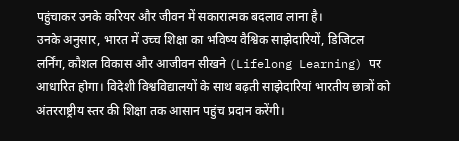पहुंचाकर उनके करियर और जीवन में सकारात्मक बदलाव लाना है।
उनके अनुसार, भारत में उच्च शिक्षा का भविष्य वैश्विक साझेदारियों, डिजिटल लर्निंग, कौशल विकास और आजीवन सीखने (Lifelong Learning) पर आधारित होगा। विदेशी विश्वविद्यालयों के साथ बढ़ती साझेदारियां भारतीय छात्रों को अंतरराष्ट्रीय स्तर की शिक्षा तक आसान पहुंच प्रदान करेंगी।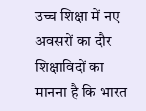उच्च शिक्षा में नए अवसरों का दौर
शिक्षाविदों का मानना है कि भारत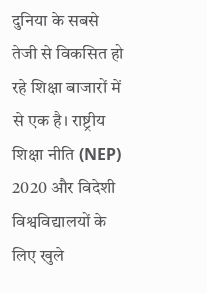दुनिया के सबसे तेजी से विकसित हो रहे शिक्षा बाजारों में से एक है। राष्ट्रीय शिक्षा नीति (NEP) 2020 और विदेशी विश्वविद्यालयों के लिए खुले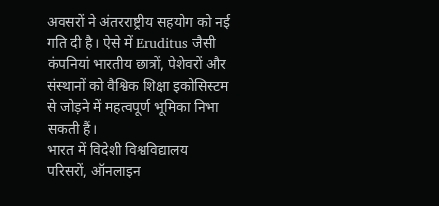अवसरों ने अंतरराष्ट्रीय सहयोग को नई गति दी है। ऐसे में Eruditus जैसी कंपनियां भारतीय छात्रों, पेशेवरों और संस्थानों को वैश्विक शिक्षा इकोसिस्टम से जोड़ने में महत्वपूर्ण भूमिका निभा सकती हैं।
भारत में विदेशी विश्वविद्यालय परिसरों, ऑनलाइन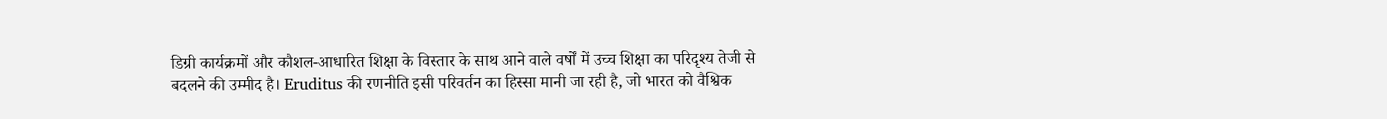डिग्री कार्यक्रमों और कौशल-आधारित शिक्षा के विस्तार के साथ आने वाले वर्षों में उच्च शिक्षा का परिदृश्य तेजी से बदलने की उम्मीद है। Eruditus की रणनीति इसी परिवर्तन का हिस्सा मानी जा रही है, जो भारत को वैश्विक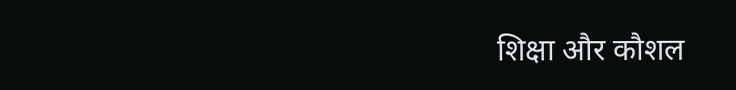शिक्षा और कौशल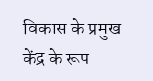विकास के प्रमुख केंद्र के रूप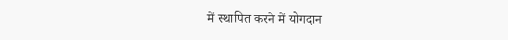में स्थापित करने में योगदान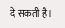दे सकती है।